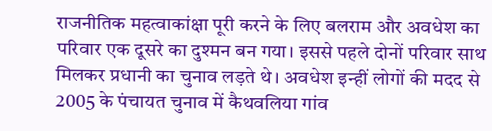राजनीतिक महत्वाकांक्षा पूरी करने के लिए बलराम और अवधेश का परिवार एक दूसरे का दुश्मन बन गया। इससे पहले दोनों परिवार साथ मिलकर प्रधानी का चुनाव लड़ते थे। अवधेश इन्हीं लोगों की मदद से 2005 के पंचायत चुनाव में कैथवलिया गांव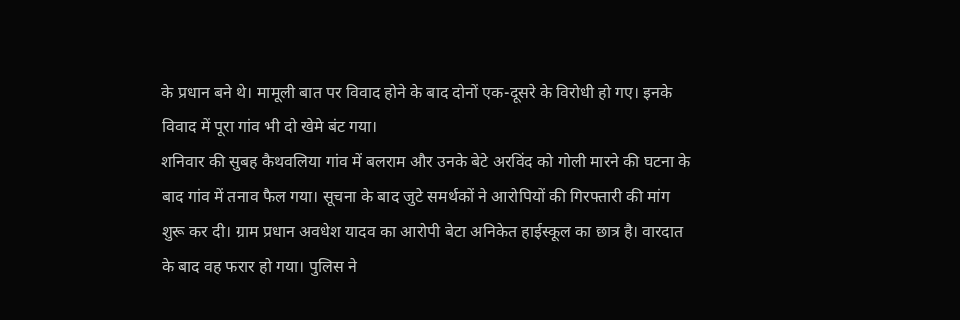के प्रधान बने थे। मामूली बात पर विवाद होने के बाद दोनों एक-दूसरे के विरोधी हो गए। इनके विवाद में पूरा गांव भी दो खेमे बंट गया।
शनिवार की सुबह कैथवलिया गांव में बलराम और उनके बेटे अरविंद को गोली मारने की घटना के बाद गांव में तनाव फैल गया। सूचना के बाद जुटे समर्थकों ने आरोपियों की गिरफ्तारी की मांग शुरू कर दी। ग्राम प्रधान अवधेश यादव का आरोपी बेटा अनिकेत हाईस्कूल का छात्र है। वारदात के बाद वह फरार हो गया। पुलिस ने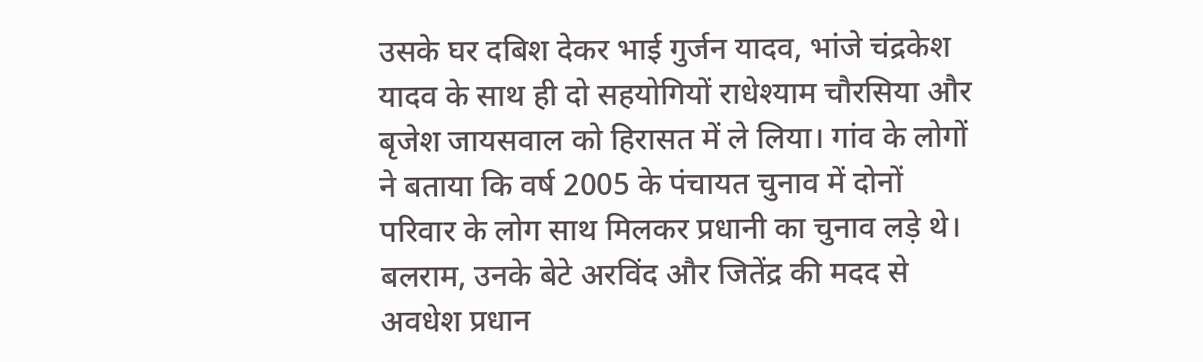उसके घर दबिश देकर भाई गुर्जन यादव, भांजे चंद्रकेश यादव के साथ ही दो सहयोगियों राधेश्याम चौरसिया और बृजेश जायसवाल को हिरासत में ले लिया। गांव के लोगों ने बताया कि वर्ष 2005 के पंचायत चुनाव में दोनों परिवार के लोग साथ मिलकर प्रधानी का चुनाव लड़े थे।
बलराम, उनके बेटे अरविंद और जितेंद्र की मदद से अवधेश प्रधान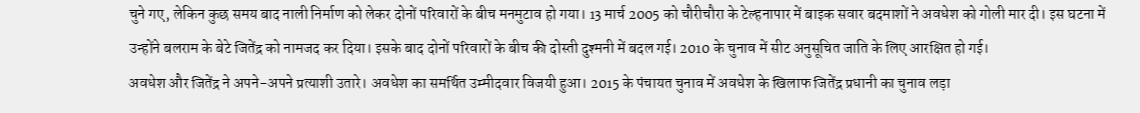चुने गए, लेकिन कुछ समय बाद नाली निर्माण को लेकर दोनों परिवारों के बीच मनमुटाव हो गया। 13 मार्च 2005 को चौरीचौरा के टेल्हनापार में बाइक सवार बदमाशों ने अवधेश को गोली मार दी। इस घटना में उन्होंने बलराम के बेटे जितेंद्र को नामजद कर दिया। इसके बाद दोनों परिवारों के बीच की दोस्ती दुश्मनी में बदल गई। 2010 के चुनाव में सीट अनुसूचित जाति के लिए आरक्षित हो गई।
अवधेश और जितेंद्र ने अपने-अपने प्रत्याशी उतारे। अवधेश का समर्थित उम्मीदवार विजयी हुआ। 2015 के पंचायत चुनाव में अवधेश के खिलाफ जितेंद्र प्रधानी का चुनाव लड़ा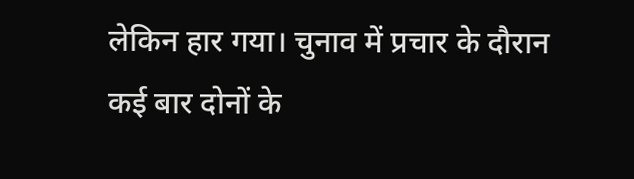लेकिन हार गया। चुनाव में प्रचार के दौरान कई बार दोनों के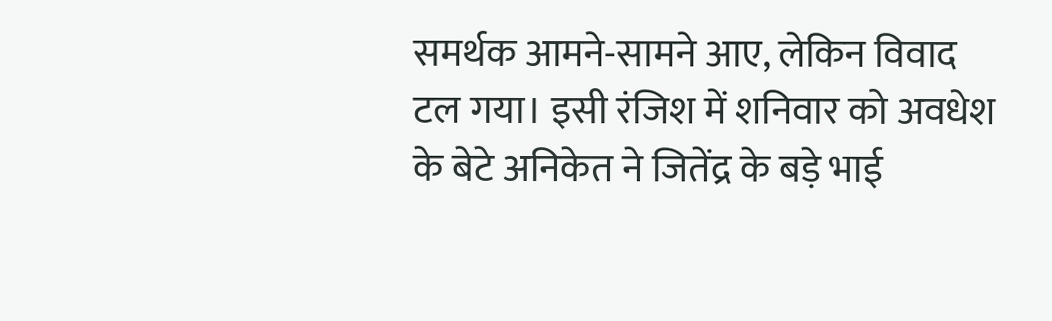समर्थक आमने-सामने आए, लेकिन विवाद टल गया। इसी रंजिश में शनिवार को अवधेश के बेटे अनिकेत ने जितेंद्र के बड़े भाई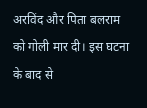अरविंद और पिता बलराम को गोली मार दी। इस घटना के बाद से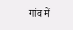गांव में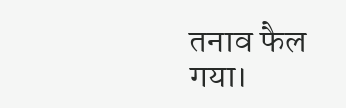तनाव फैल गया।